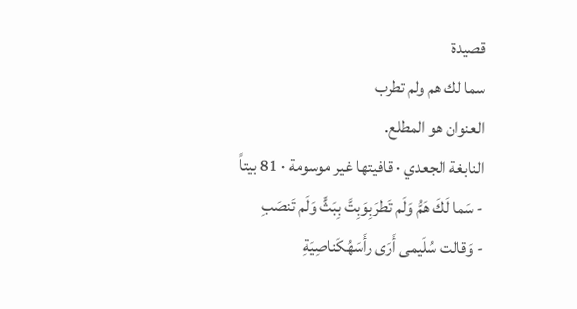قصيدة
سما لك هم ولم تطرب
العنوان هو المطلع.
النابغة الجعدي · قافيتها غير موسومة · 81 بيتاً
- سَما لَكَ هَمُّ وَلَم تَطرَبِوَبِتَّ بِبَثٍّ وَلَم تَنصَبِ
- وَقالت سُلَيمى أَرَى رأَسَهُكَناصِيَةِ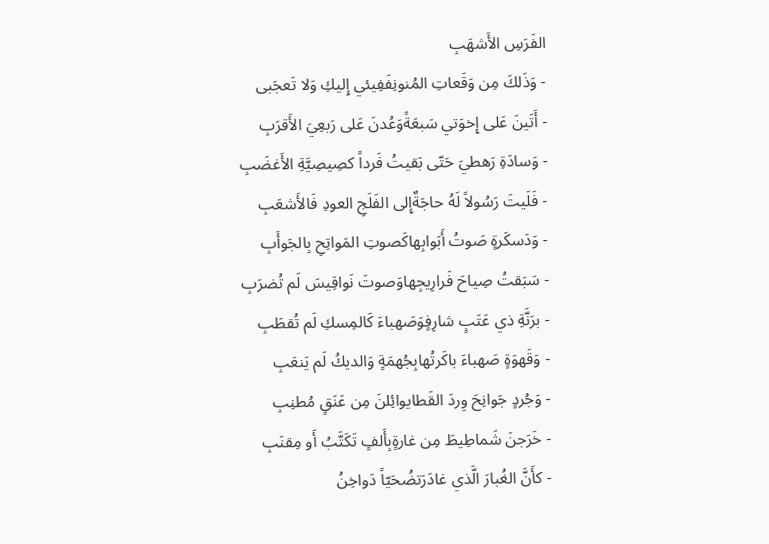الفَرَسِ الأَشهَبِ
- وَذَلكَ مِن وَقَعاتِ المُنونِفَفِيئي إِليكِ وَلا تَعجَبى
- أَتَينَ عَلى إِخوَتي سَبعَةًوَعُدنَ عَلى رَبعِيَ الأَقرَبِ
- وَسادَةِ رَهطيَ حَتّى بَقيتُ فَرداً كصِيصِيَّةِ الأَغضَبِ
- فَلَيتَ رَسُولاً لَهُ حاجَةٌإِلى الفَلَجِ العودِ فَالأَشعَبِ
- وَدَسكَرةٍ صَوتُ أَبَوابِهاكَصوتِ المَواتِحِ بِالجَوأَبِ
- سَبَقتُ صِياحَ فَرارِيجِهاوَصوتَ نَواقِيسَ لَم تُضرَبِ
- برَنَّةِ ذي عَتَبٍ شارِفٍوَصَهباءَ كَالمِسكِ لَم تُقطَبِ
- وَقَهوَةٍ صَهباءَ باكَرتُهابِجُهمَةٍ وَالديكُ لَم يَنعَبِ
- وَجُردٍ جَوانِحَ وِردَ القَطايوائِلنَ مِن عَنَقٍ مُطنِبِ
- خَرَجنَ شَماطِيطَ مِن غارةٍبِأَلفٍ تَكَتَّبُ أَو مِقنَبِ
- كأَنَّ الغُبارَ الَّذي غادَرَتضُحَيّاً دَواخِنُ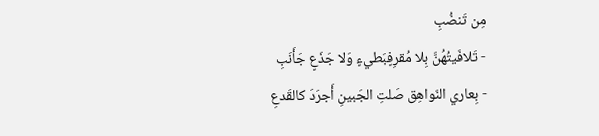مِن تَنضُبِ
- تَلافَيتُهُنَّ بِلا مُقرِفٍبَطيءٍ وَلا جَذَعٍ جَأَنَبِ
- بِعاري النَواهِق صَلتِ الجَبينِ أَجرَدَ كالقَدعِ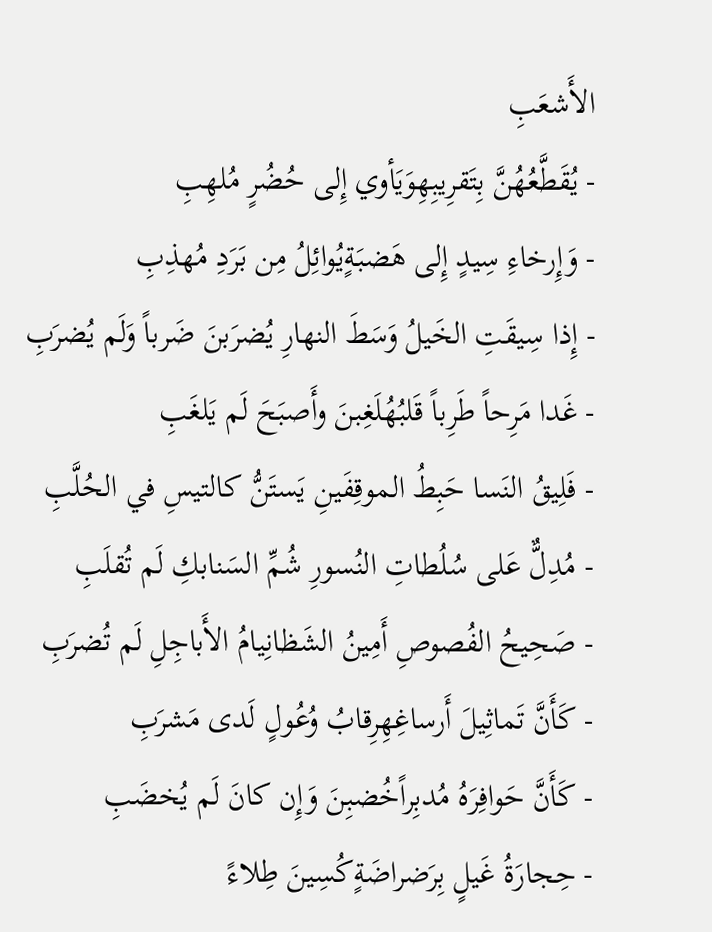الأَشعَبِ
- يُقَطَّعُهُنَّ بِتَقرِيبِهِوَيَأوي إِلى حُضُرٍ مُلهِبِ
- وَإِرخاءِ سِيدٍ إِلى هَضبَةٍيُوائِلُ مِن بَرَدِ مُهذِبِ
- إِذا سِيقَتِ الخَيلُ وَسَطَ النهارِ يُضرَبنَ ضَرباً وَلَم يُضرَبِ
- غَدا مَرِحاً طَرِباً قَلبُهُلَغِبنَ وأَصبَحَ لَم يَلغَبِ
- فَلِيقُ النَسا حَبِطُ الموقِفَينِ يَستَنُّ كالتيسِ في الحُلَّبِ
- مُدِلٌّ عَلى سُلُطاتِ النُسورِ شُمِّ السَنابكِ لَم تُقلَبِ
- صَحِيحُ الفُصوصِ أَمِينُ الشَظانِيامُ الأَباجِلِ لَم تُضرَبِ
- كَأَنَّ تَماثِيلَ أَرساغِهِرِقابُ وُعُولٍ لَدى مَشرَبِ
- كَأَنَّ حَوافِرَهُ مُدبِراًخُضبِنَ وَإِن كانَ لَم يُخضَبِ
- حِجارَةُ غَيلٍ بِرَضراضَةٍكُسِينَ طِلاءً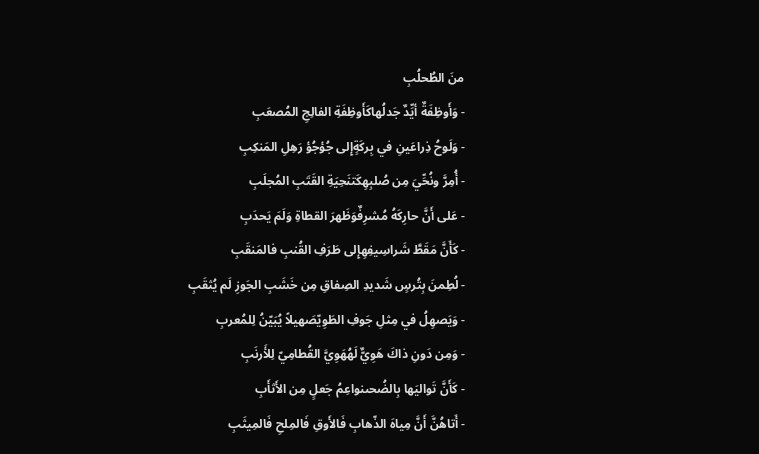منَ الطُحلُبِ
- وَأَوظِفَةٌ أيِّدٌ جَدلُهاكَأَوظِفَةِ الفالِجِ المُصعَبِ
- وَلَوحُ ذِراعَينِ في بِركَةٍإِلى جُؤجُؤ رَهِلِ المَنكِبِ
- أُمِرَّ ونُحِّيَ مِن صُلبِهِكَتنَحِيَةِ القَتَبِ المُجلَبِ
- عَلى أَنَّ حارِكَهُ مُشرِفٌوَظَهرَ القطاةِ وَلَمَ يَحدَبِ
- كَأَنَّ مَقَطَّ شَراسِيفِهِإِلى طَرَفِ القُنبِ فالمَنقَبِ
- لُطِمنَ بِتُرسٍ شَديدِ الصِفاقِ مِن خَشَبِ الجَوزِ لَم يُثقَبِ
- وَيَصهِلُ في مِثلِ جَوفِ الطَوِيّصَهيلاً يُبَيّنُ لِلمُعربِ
- وَمِن دَونِ ذاكَ هَوِيٌّ لَهُهَوِيَّ القُطامِيّ لِلأَرنَبِ
- كَأَنَّ تَواليَها بِالضُحىنواعِمُ جَعلٍ مِن الأَثأَبِ
- أَتاهُنَّ أَنَّ مِياهَ الذّهابِ فَالأَوقِ فَالمِلحِ فَالمِيثَبِ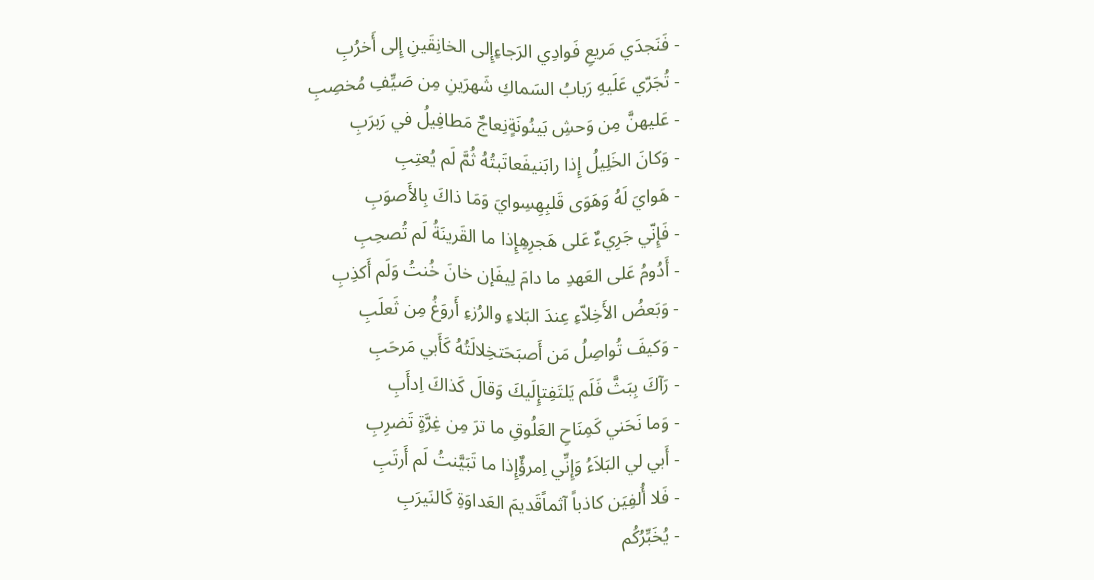- فَنَجدَي مَريعِ فَوادِي الرَجاءِإِلى الخانِقَينِ إِلى أَخرُبِ
- تُجَرّي عَلَيهِ رَبابُ السَماكِ شَهرَينِ مِن صَيِّفِ مُخصِبِ
- عَليهنَّ مِن وَحشِ بَينُونَةٍنِعاجٌ مَطافِيلُ في رَبرَبِ
- وَكانَ الخَلِيلُ إِذا رابَنيفَعاتَبتُهُ ثُمَّ لَم يُعتِبِ
- هَوايَ لَهُ وَهَوَى قَلبِهِسِوايَ وَمَا ذاكَ بِالأَصوَبِ
- فَإِنّي جَرِيءٌ عَلى هَجرِهِإِذا ما القَرينَةُ لَم تُصحِبِ
- أَدُومُ عَلى العَهدِ ما دامَ لِيفَإن خانَ خُنتُ وَلَم أَكذِبِ
- وَبَعضُ الأَخِلاّءِ عِندَ البَلاءِ والرُزءِ أَروَغُ مِن ثَعلَبِ
- وَكيفَ تُواصِلُ مَن أَصبَحَتخِلالَتُهُ كَأَبي مَرحَبِ
- رَآكَ بِبَثَّ فَلَم يَلتَفِتإِلَيكَ وَقالَ كَذاكَ اِدأَبِ
- وَما نَحَني كَمِنَاحِ العَلُوقِ ما ترَ مِن غِرَّةٍ تَضرِبِ
- أَبي لي البَلاَءُ وَإِنِّي اِمرؤٌإِذا ما تَبَيَّنتُ لَم أَرتَبِ
- فَلا أُلفِيَن كاذباً آثماًقَديمَ العَداوَةِ كَالنَيرَبِ
- يُخَبِّرُكُم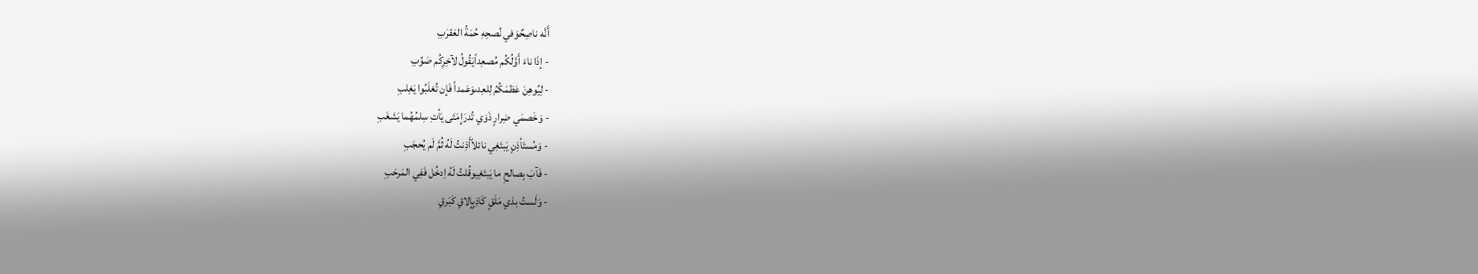أَنَّه ناصِحٌوَفي نُصحِهِ حُمَةُ العَقرَبِ
- إذَا ناءَ أَوَّلُكُم مُصعِداًيَقُولُ لآخِرِكُم صَوِّبِ
- لِيُوهِنَ عَظمَكُمُ لِلعِدىوَعَمداً فَإن تُغلَبُوا يَغِلبِ
- وَخَصمَي ضِرارٍ ذَوَي تُدرَإِمَتَى يَأتِ سِلمُهُما يَشغَبِ
- وَمُستَأذِنٍ يَبتَغِي نائلاًأَذِنتُ لَهُ ثُمَّ لَم يُحجَبِ
- فَآبَ بِصالحِ ما يَبتَغِيوقُلتُ لَهُ اِدخُل فَفِي المَرحَبِ
- وَلَستُ بذي مَلَقٍ كَاذِبٍإِلاقٍ كَبَرقٍ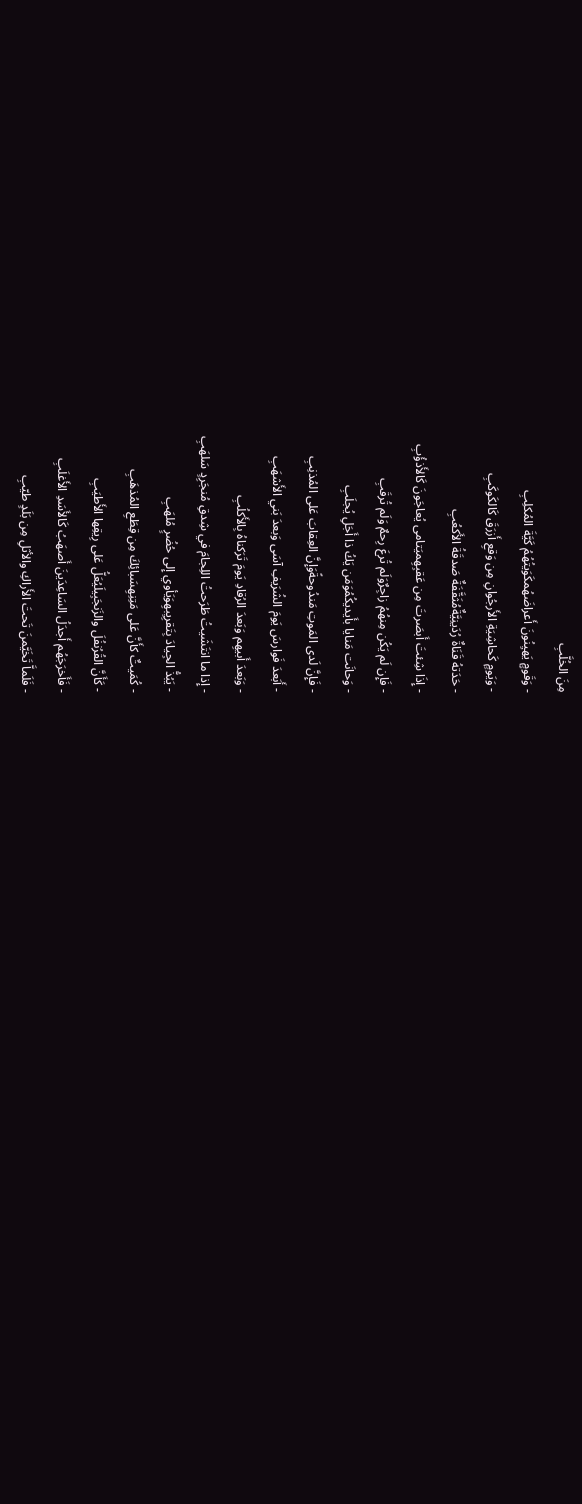مِنَ الخُلَّبِ
- وَقَومٍِ يَهيِنُونَ أَعراضَهُمكَوَيتُهُمُ كَيَّةَ المُكلِبِ
- وَيَومٍ كَحاشِيَةِ الأَرجُوانِ مِن وَقعِ أَزرَقَ كَالكَوكَبِ
- حَدَتهُ قَنَاةٌ رُدَينِيَّةٌمُثَقَّفَةٌ صَدقَةُ الأَكعُبِ
- إِذَا شِئتَ أَبصَرتَ مِن عَقبِهِميَتامى يُعاجَونَ كَالأَذؤُبِ
- فَإِن لَم يَكُن مِنهُمُ زاجِرٌوَلَم تُرعَ رِحمٌ وَلَم تُرقَبِ
- وَحانَت مَنايا بأَيديكُمُوَمَن يَكُ ذا أَجَلِ يُجلَبِ
- فَإِنَّ لَدى المَوتِ مَندُوحةًوَإِنَّ العِقابَ عَلى المُذنِبِ
- أَبَعدَ فَوارسَ يَومَ الشُرَيفِ آسَى وَبعدَ بَني الأَشهَبِ
- وَبَعدَ أَبيهِم وَبَعدَ الرُقادِ يَومَ تَرَكناهُ بِالأَكلُبِ
- إِذا ما انتَشَيتُ طَرَحتُ اللِجامَ في شِدقِ مُنجَرِدٍ سَلهَبِ
- يَبُذُّ الجِيادَ بِتَقرِيِبهِوَيَأوي إِلى حُضُرٍ مُلهَبِ
- كُمَيتٌ كأَنَّ عَلى مَتِنِهِسَبائِكَ مِن قِطَعِ المُذهَبِ
- كَأَنَّ القُرُنفُلَ والزَنجَبِيلَيُعَلُّ عَلى رِيقِها الأَطيَبِ
- فَأَخرَجَهُم أَجدَلُ السَاعِدَينَ أَصهَبُ كَالأَسَدِ الأَغلَبِ
- فَلَماَّ تَخَيَّمنَ تَحتَ الأَراكِ والأثلِ مِن بَلَدٍ طيّبِ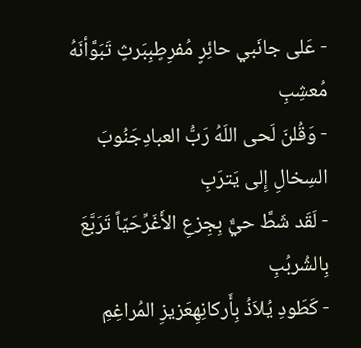- عَلى جانَبي حائِرٍ مُفرِطٍبِبَرثٍ تَبَوَّأنَهُ مُعشِبِ
- وَقُلنَ لَحى اللَهُ رَبُّ العبادِجَنُوبَ السِخالِ إِلى يَترَبِ
- لَقَد شَطَّ حيٌّ بِجِزعِ الأَغَرِّحَيّاً تَرَبَّعَ بِالشُربُبِ
- كَطَودِ يُلاَذُ بِأَركانِهِعَزيزِ المُراغِمِ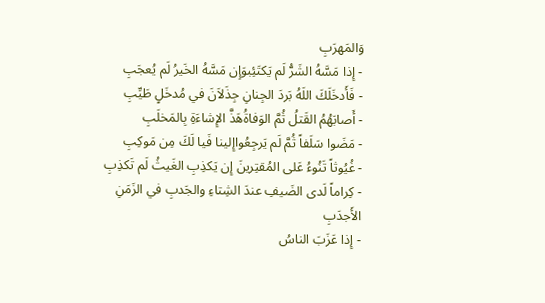وَالمَهرَبِ
- إِذا مَسَّهُ الشَرُّ لَم يَكتَئِبوَإِن مَسَّهُ الخَيرُ لَم يُعجَبِ
- فَأَدخَلَكَ اللَهُ بَردَ الجِنانِ جِذَلاَنَ في مُدخَلٍ طَيِّبِ
- أَصابَهُمُ القَتلُ ثُمَّ الوَفاةُهَذَّ الإِشاءَةِ بِالمَخلَبِ
- مَضَوا سَلَفاً ثُمَّ لَم يَرجِعُواإِلينا فَيا لَكَ مِن مَوكِبِ
- غُيُوثاً تَنُوءُ عَلى المُقتِرينَ إِن يَكذِبِ الغَيثُ لَم تَكذِبِ
- كِراماً لَدى الضَيفِ عندَ الشِتاءِ والجَدبِ في الزَمَنِ الأَجدَبِ
- إِذا عَزَبَ الناسُ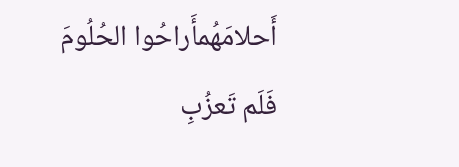أَحلامَهُمأَراحُوا الحُلُومَ فَلَم تَعزُبِ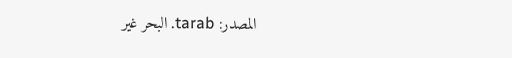المصدر: tarab. البحر غير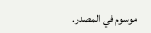موسوم في المصدر.